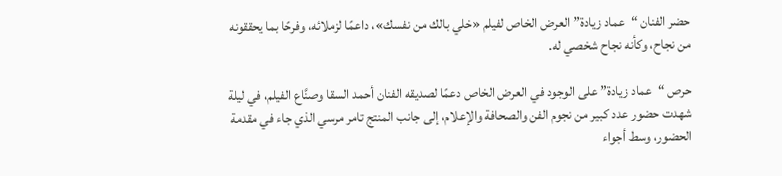حضر الفنان “عماد زيادة” العرض الخاص لفيلم «خلي بالك من نفسك»، داعمًا لزملائه، وفرحًا بما يحققونه من نجاح، وكأنه نجاح شخصي له.

حرص “عماد زيادة” على الوجود في العرض الخاص دعمًا لصديقه الفنان أحمد السقا وصنَّاع الفيلم، في ليلة شهدت حضور عدد كبير من نجوم الفن والصحافة والإعلام، إلى جانب المنتج تامر مرسي الذي جاء في مقدمة الحضور، وسط أجواء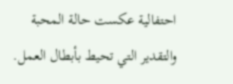احتفالية عكست حالة المحبة والتقدير التي تحيط بأبطال العمل.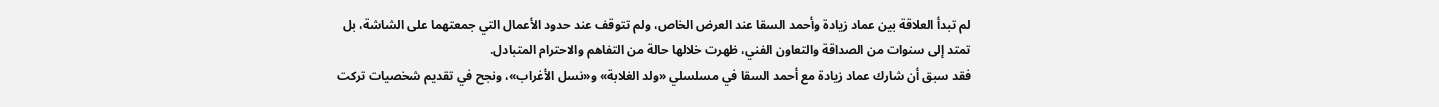لم تبدأ العلاقة بين عماد زيادة وأحمد السقا عند العرض الخاص، ولم تتوقف عند حدود الأعمال التي جمعتهما على الشاشة، بل تمتد إلى سنوات من الصداقة والتعاون الفني، ظهرت خلالها حالة من التفاهم والاحترام المتبادل.
فقد سبق أن شارك عماد زيادة مع أحمد السقا في مسلسلي «ولد الغلابة» و«نسل الأغراب»، ونجح في تقديم شخصيات تركت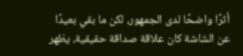أثرًا واضحًا لدى الجمهور، لكن ما بقي بعيدًا عن الشاشة كان علاقة صداقة حقيقية، يظهر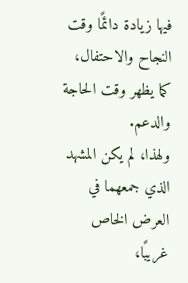فيها زيادة دائمًا وقت النجاح والاحتفال، كما يظهر وقت الحاجة والدعم.
ولهذا، لم يكن المشهد الذي جمعهما في العرض الخاص غريبًا،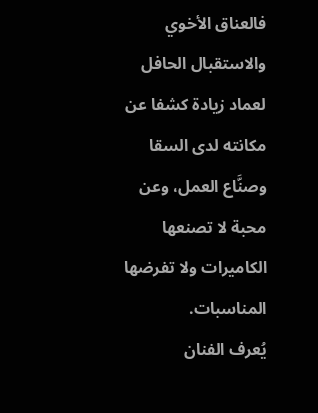فالعناق الأخوي والاستقبال الحافل لعماد زيادة كشفا عن مكانته لدى السقا وصنَّاع العمل، وعن محبة لا تصنعها الكاميرات ولا تفرضها المناسبات.
يُعرف الفنان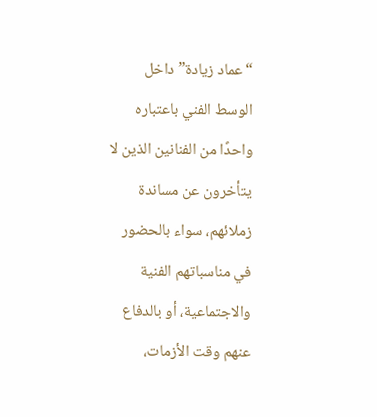“عماد زيادة” داخل الوسط الفني باعتباره واحدًا من الفنانين الذين لا يتأخرون عن مساندة زملائهم، سواء بالحضور في مناسباتهم الفنية والاجتماعية، أو بالدفاع عنهم وقت الأزمات،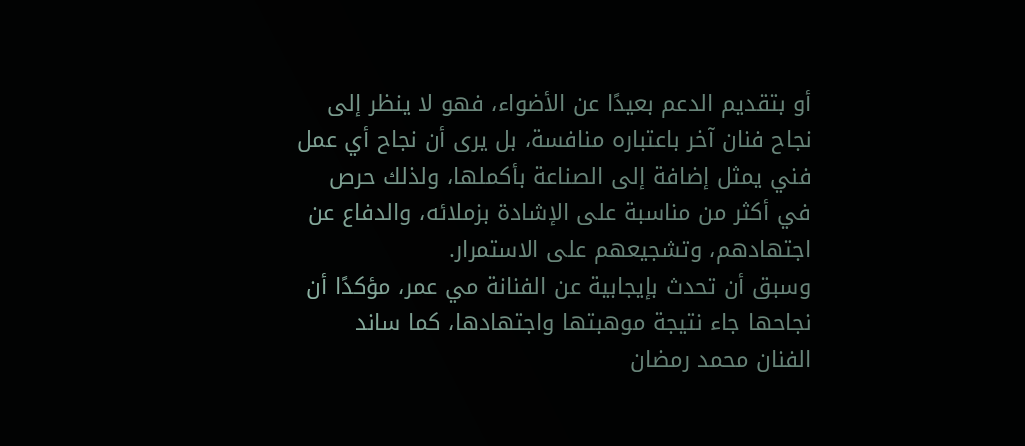أو بتقديم الدعم بعيدًا عن الأضواء، فهو لا ينظر إلى نجاح فنان آخر باعتباره منافسة، بل يرى أن نجاح أي عمل فني يمثل إضافة إلى الصناعة بأكملها، ولذلك حرص في أكثر من مناسبة على الإشادة بزملائه، والدفاع عن اجتهادهم، وتشجيعهم على الاستمرار.
وسبق أن تحدث بإيجابية عن الفنانة مي عمر، مؤكدًا أن نجاحها جاء نتيجة موهبتها واجتهادها، كما ساند الفنان محمد رمضان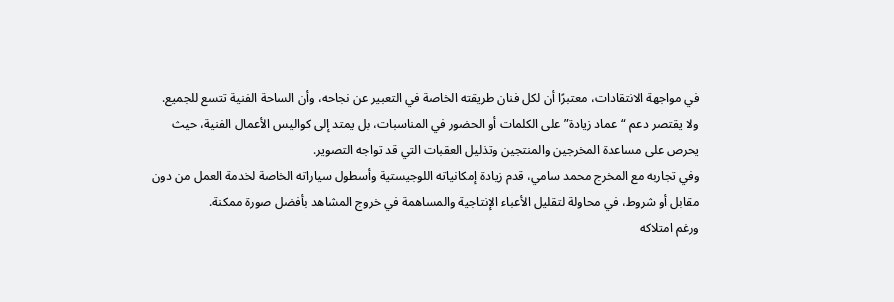في مواجهة الانتقادات، معتبرًا أن لكل فنان طريقته الخاصة في التعبير عن نجاحه، وأن الساحة الفنية تتسع للجميع.
ولا يقتصر دعم “عماد زيادة” على الكلمات أو الحضور في المناسبات، بل يمتد إلى كواليس الأعمال الفنية، حيث يحرص على مساعدة المخرجين والمنتجين وتذليل العقبات التي قد تواجه التصوير.
وفي تجاربه مع المخرج محمد سامي، قدم زيادة إمكانياته اللوجيستية وأسطول سياراته الخاصة لخدمة العمل من دون مقابل أو شروط، في محاولة لتقليل الأعباء الإنتاجية والمساهمة في خروج المشاهد بأفضل صورة ممكنة.
ورغم امتلاكه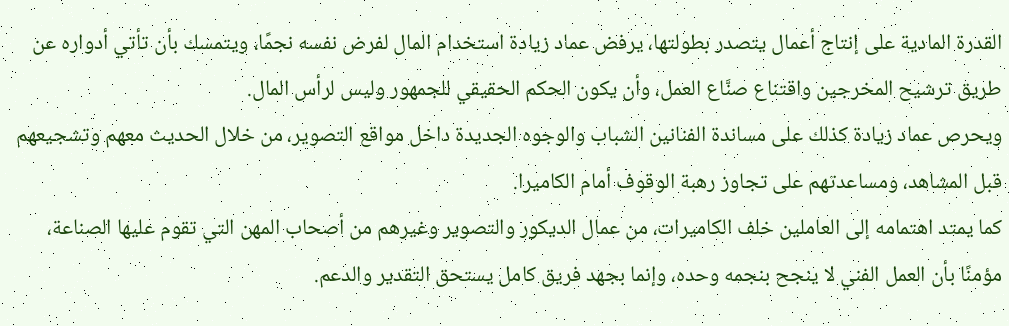القدرة المادية على إنتاج أعمال يتصدر بطولتها، يرفض عماد زيادة استخدام المال لفرض نفسه نجمًا، ويتمسك بأن تأتي أدواره عن طريق ترشيح المخرجين واقتناع صنَّاع العمل، وأن يكون الحكم الحقيقي للجمهور وليس لرأس المال.
ويحرص عماد زيادة كذلك على مساندة الفنانين الشباب والوجوه الجديدة داخل مواقع التصوير، من خلال الحديث معهم وتشجيعهم قبل المشاهد، ومساعدتهم على تجاوز رهبة الوقوف أمام الكاميرا.
كما يمتد اهتمامه إلى العاملين خلف الكاميرات، من عمال الديكور والتصوير وغيرهم من أصحاب المهن التي تقوم عليها الصناعة، مؤمنًا بأن العمل الفني لا ينجح بنجمه وحده، وإنما بجهد فريق كامل يستحق التقدير والدعم.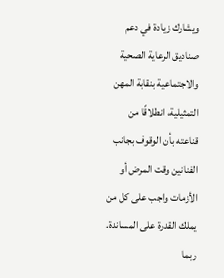ويشارك زيادة في دعم صناديق الرعاية الصحية والاجتماعية بنقابة المهن التمثيلية، انطلاقًا من قناعته بأن الوقوف بجانب الفنانين وقت المرض أو الأزمات واجب على كل من يملك القدرة على المساندة.
ربما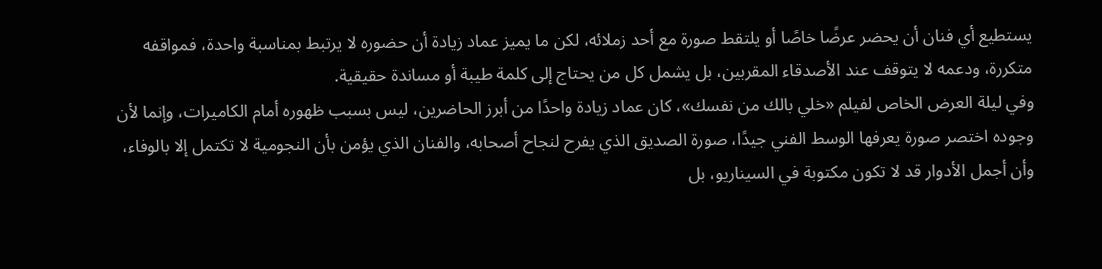يستطيع أي فنان أن يحضر عرضًا خاصًا أو يلتقط صورة مع أحد زملائه، لكن ما يميز عماد زيادة أن حضوره لا يرتبط بمناسبة واحدة، فمواقفه متكررة، ودعمه لا يتوقف عند الأصدقاء المقربين، بل يشمل كل من يحتاج إلى كلمة طيبة أو مساندة حقيقية.
وفي ليلة العرض الخاص لفيلم «خلي بالك من نفسك»، كان عماد زيادة واحدًا من أبرز الحاضرين، ليس بسبب ظهوره أمام الكاميرات، وإنما لأن وجوده اختصر صورة يعرفها الوسط الفني جيدًا، صورة الصديق الذي يفرح لنجاح أصحابه، والفنان الذي يؤمن بأن النجومية لا تكتمل إلا بالوفاء، وأن أجمل الأدوار قد لا تكون مكتوبة في السيناريو، بل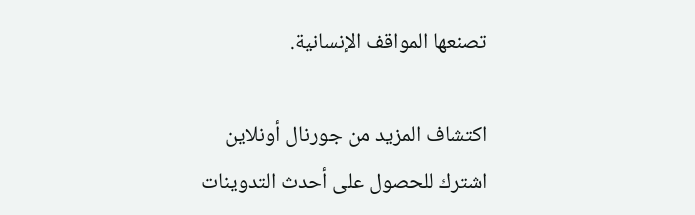تصنعها المواقف الإنسانية.

اكتشاف المزيد من جورنال أونلاين
اشترك للحصول على أحدث التدوينات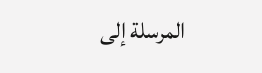المرسلة إلى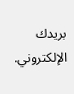بريدك الإلكتروني.